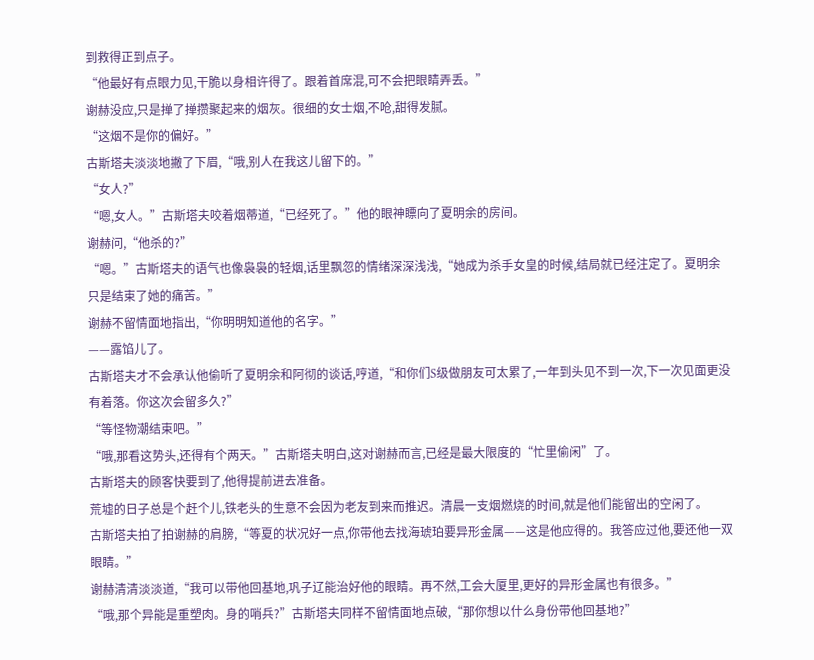到救得正到点子。
“他最好有点眼力见,干脆以身相许得了。跟着首席混,可不会把眼睛弄丢。”
谢赫没应,只是掸了掸攒聚起来的烟灰。很细的女士烟,不呛,甜得发腻。
“这烟不是你的偏好。”
古斯塔夫淡淡地撇了下眉,“哦,别人在我这儿留下的。”
“女人?”
“嗯,女人。”古斯塔夫咬着烟蒂道,“已经死了。”他的眼神瞟向了夏明余的房间。
谢赫问,“他杀的?”
“嗯。”古斯塔夫的语气也像袅袅的轻烟,话里飘忽的情绪深深浅浅,“她成为杀手女皇的时候,结局就已经注定了。夏明余只是结束了她的痛苦。”
谢赫不留情面地指出,“你明明知道他的名字。”
——露馅儿了。
古斯塔夫才不会承认他偷听了夏明余和阿彻的谈话,哼道,“和你们S级做朋友可太累了,一年到头见不到一次,下一次见面更没有着落。你这次会留多久?”
“等怪物潮结束吧。”
“哦,那看这势头,还得有个两天。”古斯塔夫明白,这对谢赫而言,已经是最大限度的“忙里偷闲”了。
古斯塔夫的顾客快要到了,他得提前进去准备。
荒墟的日子总是个赶个儿,铁老头的生意不会因为老友到来而推迟。清晨一支烟燃烧的时间,就是他们能留出的空闲了。
古斯塔夫拍了拍谢赫的肩膀,“等夏的状况好一点,你带他去找海琥珀要异形金属——这是他应得的。我答应过他,要还他一双眼睛。”
谢赫清清淡淡道,“我可以带他回基地,巩子辽能治好他的眼睛。再不然,工会大厦里,更好的异形金属也有很多。”
“哦,那个异能是重塑肉。身的哨兵?”古斯塔夫同样不留情面地点破,“那你想以什么身份带他回基地?”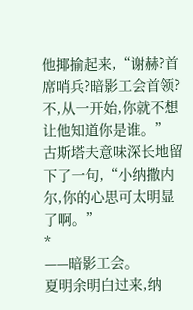他揶揄起来,“谢赫?首席哨兵?暗影工会首领?不,从一开始,你就不想让他知道你是谁。”
古斯塔夫意味深长地留下了一句,“小纳撒内尔,你的心思可太明显了啊。”
*
——暗影工会。
夏明余明白过来,纳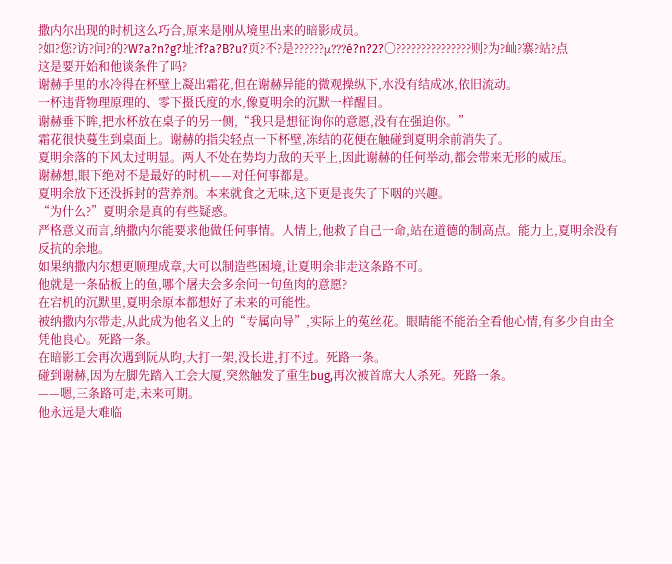撒内尔出现的时机这么巧合,原来是刚从境里出来的暗影成员。
?如?您?访?问?的?W?a?n?g?址?f?a?B?u?页?不?是??????μ???é?n?2?〇???????????????则?为?屾?寨?站?点
这是要开始和他谈条件了吗?
谢赫手里的水冷得在杯壁上凝出霜花,但在谢赫异能的微观操纵下,水没有结成冰,依旧流动。
一杯违背物理原理的、零下摄氏度的水,像夏明余的沉默一样醒目。
谢赫垂下眸,把水杯放在桌子的另一侧,“我只是想征询你的意愿,没有在强迫你。”
霜花很快蔓生到桌面上。谢赫的指尖轻点一下杯壁,冻结的花便在触碰到夏明余前消失了。
夏明余落的下风太过明显。两人不处在势均力敌的天平上,因此谢赫的任何举动,都会带来无形的威压。
谢赫想,眼下绝对不是最好的时机——对任何事都是。
夏明余放下还没拆封的营养剂。本来就食之无味,这下更是丧失了下咽的兴趣。
“为什么?”夏明余是真的有些疑惑。
严格意义而言,纳撒内尔能要求他做任何事情。人情上,他救了自己一命,站在道德的制高点。能力上,夏明余没有反抗的余地。
如果纳撒内尔想更顺理成章,大可以制造些困境,让夏明余非走这条路不可。
他就是一条砧板上的鱼,哪个屠夫会多余问一句鱼肉的意愿?
在宕机的沉默里,夏明余原本都想好了未来的可能性。
被纳撒内尔带走,从此成为他名义上的“专属向导”,实际上的菟丝花。眼睛能不能治全看他心情,有多少自由全凭他良心。死路一条。
在暗影工会再次遇到阮从昀,大打一架,没长进,打不过。死路一条。
碰到谢赫,因为左脚先踏入工会大厦,突然触发了重生bug,再次被首席大人杀死。死路一条。
——嗯,三条路可走,未来可期。
他永远是大难临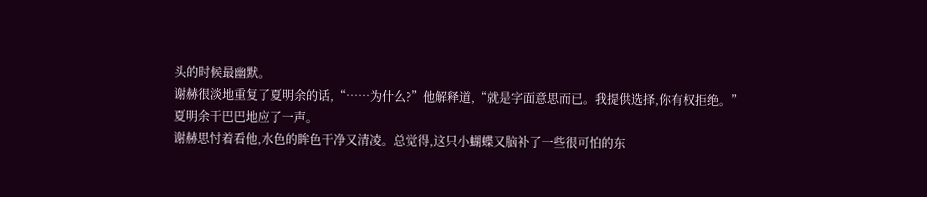头的时候最幽默。
谢赫很淡地重复了夏明余的话,“……为什么?”他解释道,“就是字面意思而已。我提供选择,你有权拒绝。”
夏明余干巴巴地应了一声。
谢赫思忖着看他,水色的眸色干净又清凌。总觉得,这只小蝴蝶又脑补了一些很可怕的东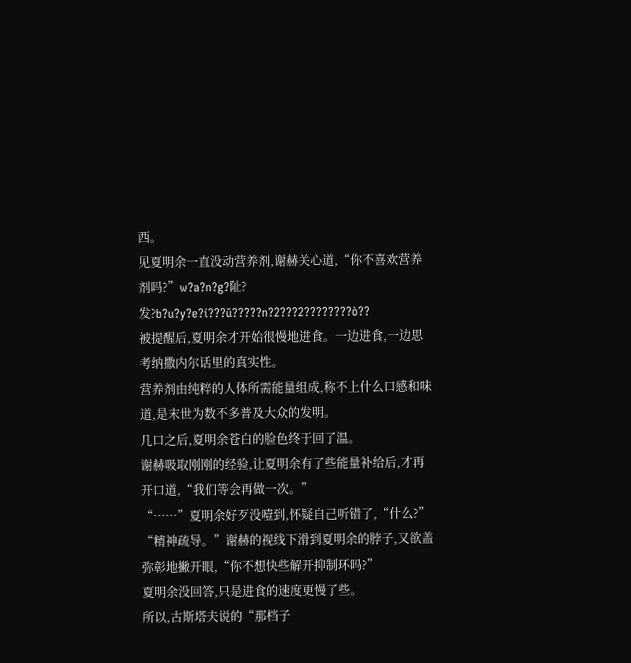西。
见夏明余一直没动营养剂,谢赫关心道,“你不喜欢营养剂吗?”w?a?n?g?阯?发?b?u?y?e?í???ǔ?????n?2???2????????ò??
被提醒后,夏明余才开始很慢地进食。一边进食,一边思考纳撒内尔话里的真实性。
营养剂由纯粹的人体所需能量组成,称不上什么口感和味道,是末世为数不多普及大众的发明。
几口之后,夏明余苍白的脸色终于回了温。
谢赫吸取刚刚的经验,让夏明余有了些能量补给后,才再开口道,“我们等会再做一次。”
“……”夏明余好歹没噎到,怀疑自己听错了,“什么?”
“精神疏导。”谢赫的视线下滑到夏明余的脖子,又欲盖弥彰地撇开眼,“你不想快些解开抑制环吗?”
夏明余没回答,只是进食的速度更慢了些。
所以,古斯塔夫说的“那档子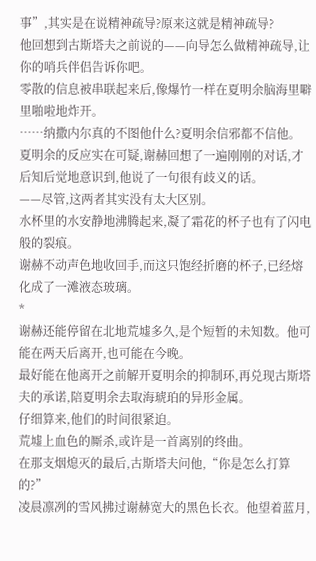事”,其实是在说精神疏导?原来这就是精神疏导?
他回想到古斯塔夫之前说的——向导怎么做精神疏导,让你的哨兵伴侣告诉你吧。
零散的信息被串联起来后,像爆竹一样在夏明余脑海里噼里啪啦地炸开。
……纳撒内尔真的不图他什么?夏明余信邪都不信他。
夏明余的反应实在可疑,谢赫回想了一遍刚刚的对话,才后知后觉地意识到,他说了一句很有歧义的话。
——尽管,这两者其实没有太大区别。
水杯里的水安静地沸腾起来,凝了霜花的杯子也有了闪电般的裂痕。
谢赫不动声色地收回手,而这只饱经折磨的杯子,已经熔化成了一滩液态玻璃。
*
谢赫还能停留在北地荒墟多久,是个短暂的未知数。他可能在两天后离开,也可能在今晚。
最好能在他离开之前解开夏明余的抑制环,再兑现古斯塔夫的承诺,陪夏明余去取海琥珀的异形金属。
仔细算来,他们的时间很紧迫。
荒墟上血色的厮杀,或许是一首离别的终曲。
在那支烟熄灭的最后,古斯塔夫问他,“你是怎么打算的?”
凌晨凛冽的雪风拂过谢赫宽大的黑色长衣。他望着蓝月,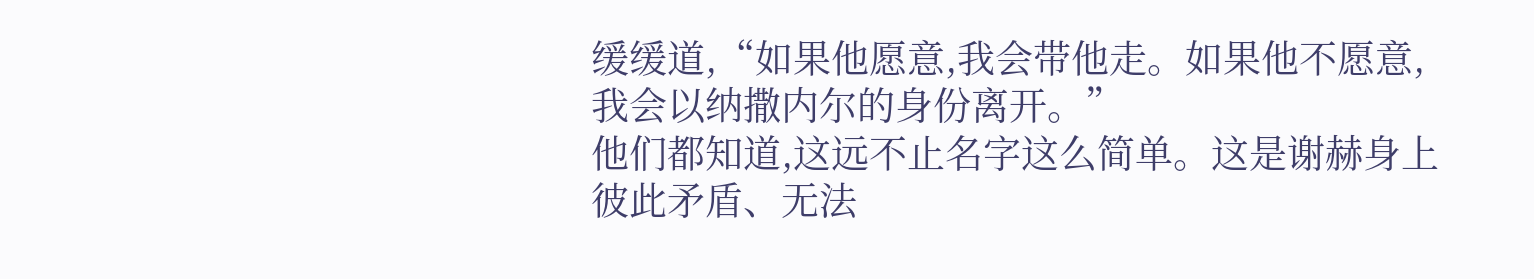缓缓道,“如果他愿意,我会带他走。如果他不愿意,我会以纳撒内尔的身份离开。”
他们都知道,这远不止名字这么简单。这是谢赫身上彼此矛盾、无法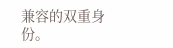兼容的双重身份。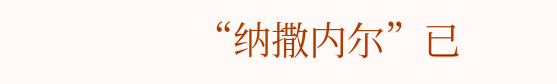“纳撒内尔”已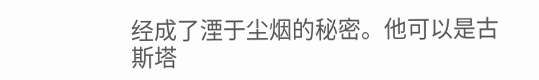经成了湮于尘烟的秘密。他可以是古斯塔